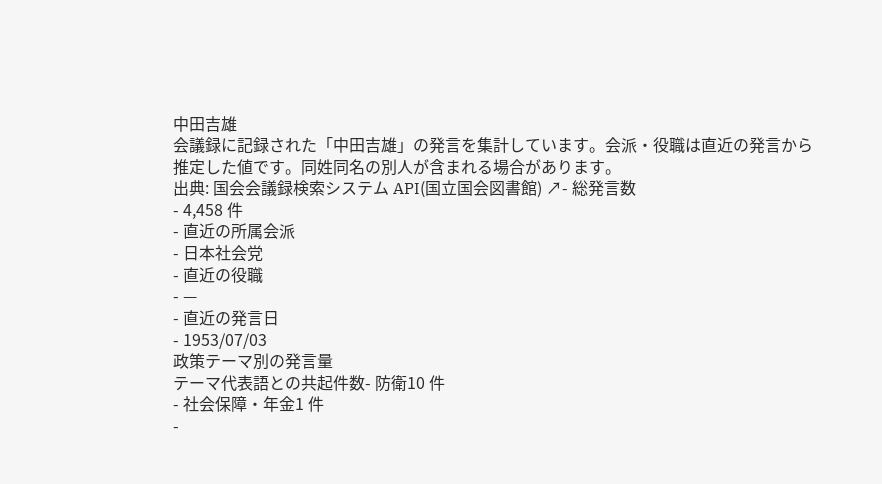中田吉雄
会議録に記録された「中田吉雄」の発言を集計しています。会派・役職は直近の発言から推定した値です。同姓同名の別人が含まれる場合があります。
出典: 国会会議録検索システム API(国立国会図書館) ↗- 総発言数
- 4,458 件
- 直近の所属会派
- 日本社会党
- 直近の役職
- —
- 直近の発言日
- 1953/07/03
政策テーマ別の発言量
テーマ代表語との共起件数- 防衛10 件
- 社会保障・年金1 件
-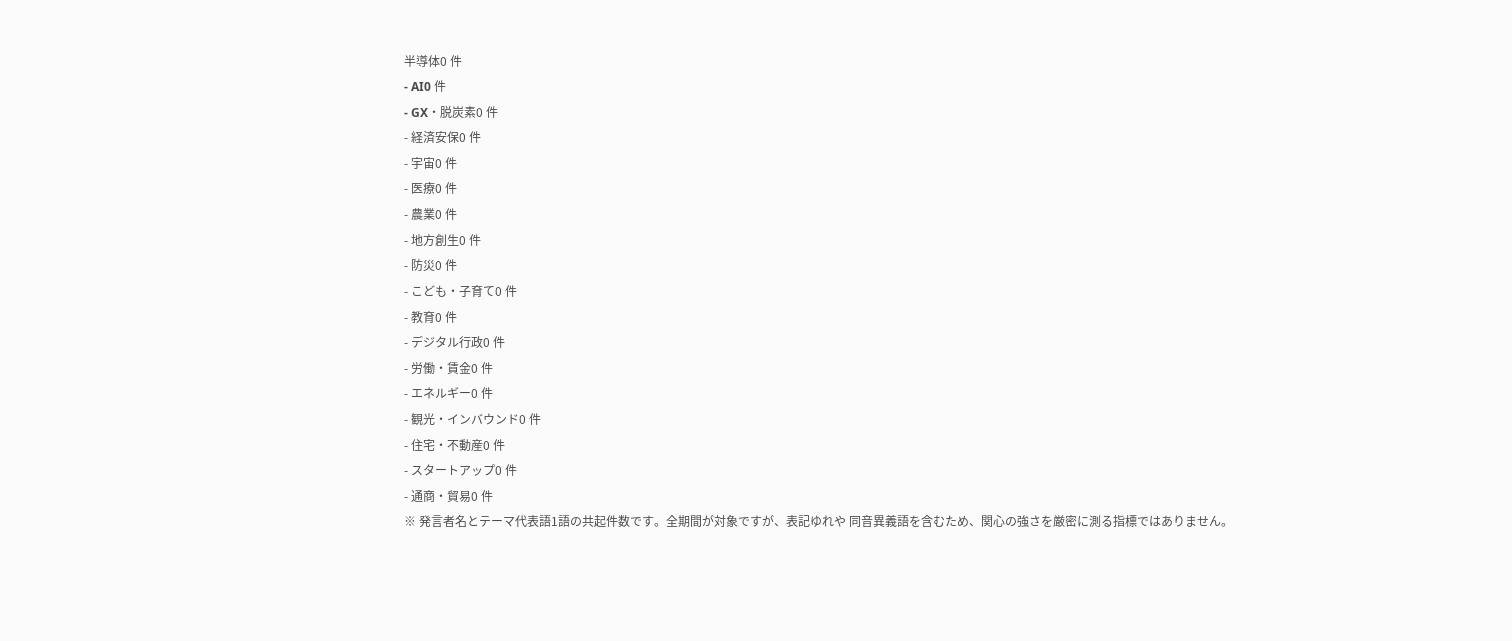半導体0 件
- AI0 件
- GX・脱炭素0 件
- 経済安保0 件
- 宇宙0 件
- 医療0 件
- 農業0 件
- 地方創生0 件
- 防災0 件
- こども・子育て0 件
- 教育0 件
- デジタル行政0 件
- 労働・賃金0 件
- エネルギー0 件
- 観光・インバウンド0 件
- 住宅・不動産0 件
- スタートアップ0 件
- 通商・貿易0 件
※ 発言者名とテーマ代表語1語の共起件数です。全期間が対象ですが、表記ゆれや 同音異義語を含むため、関心の強さを厳密に測る指標ではありません。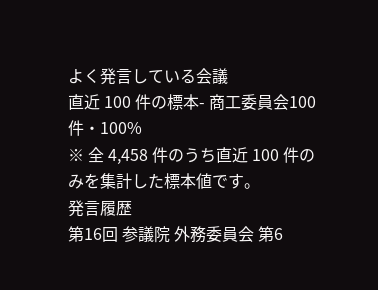よく発言している会議
直近 100 件の標本- 商工委員会100 件・100%
※ 全 4,458 件のうち直近 100 件のみを集計した標本値です。
発言履歴
第16回 参議院 外務委員会 第6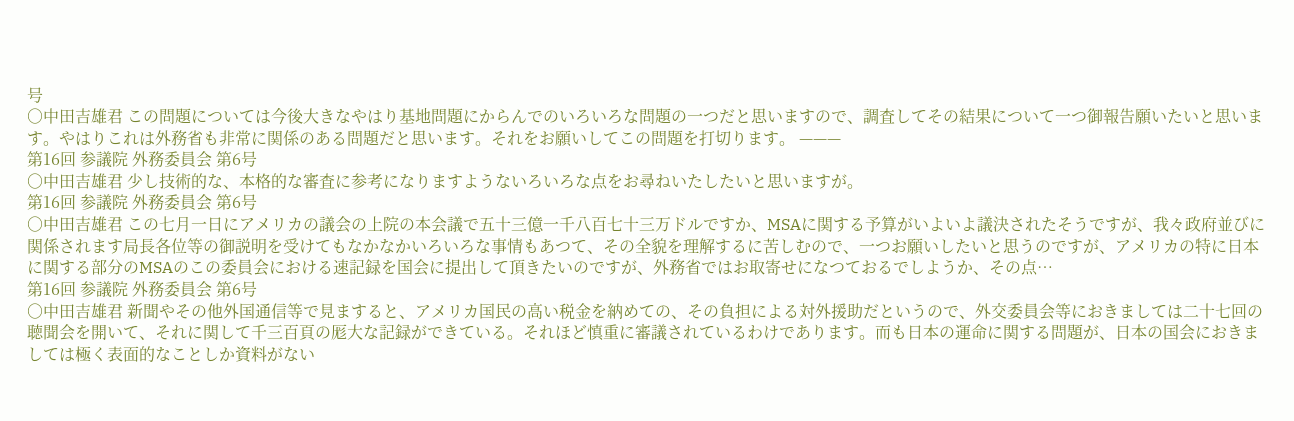号
○中田吉雄君 この問題については今後大きなやはり基地問題にからんでのいろいろな問題の一つだと思いますので、調査してその結果について一つ御報告願いたいと思います。やはりこれは外務省も非常に関係のある問題だと思います。それをお願いしてこの問題を打切ります。 ———
第16回 参議院 外務委員会 第6号
○中田吉雄君 少し技術的な、本格的な審査に参考になりますようないろいろな点をお尋ねいたしたいと思いますが。
第16回 参議院 外務委員会 第6号
○中田吉雄君 この七月一日にアメリカの議会の上院の本会議で五十三億一千八百七十三万ドルですか、MSAに関する予算がいよいよ議決されたそうですが、我々政府並びに関係されます局長各位等の御説明を受けてもなかなかいろいろな事情もあつて、その全貌を理解するに苦しむので、一つお願いしたいと思うのですが、アメリカの特に日本に関する部分のMSAのこの委員会における速記録を国会に提出して頂きたいのですが、外務省ではお取寄せになつておるでしようか、その点…
第16回 参議院 外務委員会 第6号
○中田吉雄君 新聞やその他外国通信等で見ますると、アメリカ国民の高い税金を納めての、その負担による対外援助だというので、外交委員会等におきましては二十七回の聴聞会を開いて、それに関して千三百頁の厖大な記録ができている。それほど慎重に審議されているわけであります。而も日本の運命に関する問題が、日本の国会におきましては極く表面的なことしか資料がない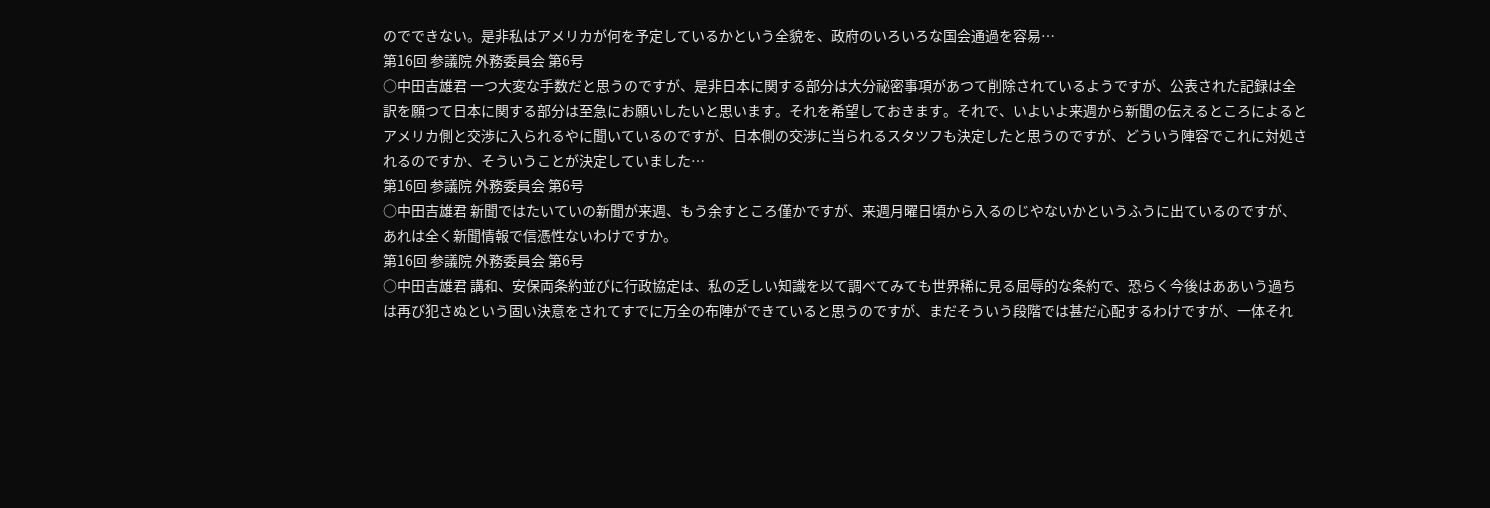のでできない。是非私はアメリカが何を予定しているかという全貌を、政府のいろいろな国会通過を容易…
第16回 参議院 外務委員会 第6号
○中田吉雄君 一つ大変な手数だと思うのですが、是非日本に関する部分は大分祕密事項があつて削除されているようですが、公表された記録は全訳を願つて日本に関する部分は至急にお願いしたいと思います。それを希望しておきます。それで、いよいよ来週から新聞の伝えるところによるとアメリカ側と交渉に入られるやに聞いているのですが、日本側の交渉に当られるスタツフも決定したと思うのですが、どういう陣容でこれに対処されるのですか、そういうことが決定していました…
第16回 参議院 外務委員会 第6号
○中田吉雄君 新聞ではたいていの新聞が来週、もう余すところ僅かですが、来週月曜日頃から入るのじやないかというふうに出ているのですが、あれは全く新聞情報で信憑性ないわけですか。
第16回 参議院 外務委員会 第6号
○中田吉雄君 講和、安保両条約並びに行政協定は、私の乏しい知識を以て調べてみても世界稀に見る屈辱的な条約で、恐らく今後はああいう過ちは再び犯さぬという固い決意をされてすでに万全の布陣ができていると思うのですが、まだそういう段階では甚だ心配するわけですが、一体それ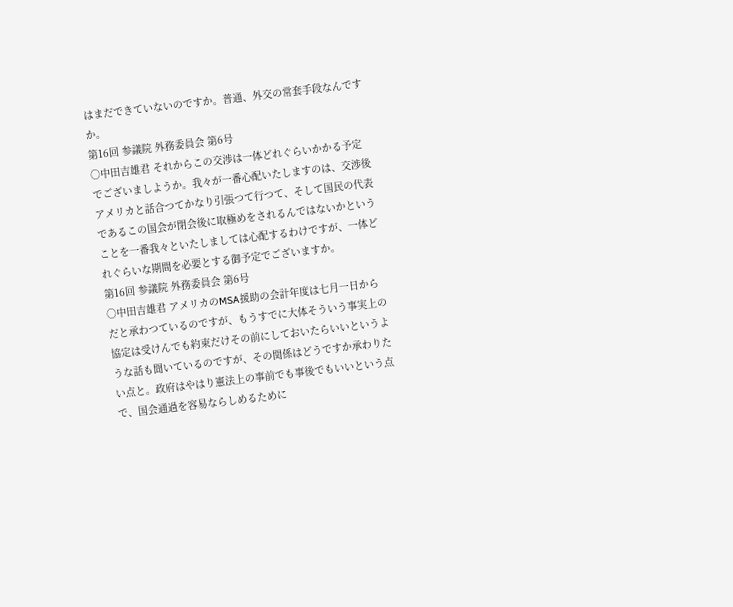はまだできていないのですか。普通、外交の常套手段なんですか。
第16回 参議院 外務委員会 第6号
○中田吉雄君 それからこの交渉は一体どれぐらいかかる予定でございましようか。我々が一番心配いたしますのは、交渉後アメリカと話合つてかなり引張つて行つて、そして国民の代表であるこの国会が閉会後に取極めをされるんではないかということを一番我々といたしましては心配するわけですが、一体どれぐらいな期間を必要とする御予定でございますか。
第16回 参議院 外務委員会 第6号
○中田吉雄君 アメリカのMSA援助の会計年度は七月一日からだと承わつているのですが、もうすでに大体そういう事実上の協定は受けんでも約束だけその前にしておいたらいいというような話も聞いているのですが、その関係はどうですか承わりたい点と。政府はやはり憲法上の事前でも事後でもいいという点で、国会通過を容易ならしめるために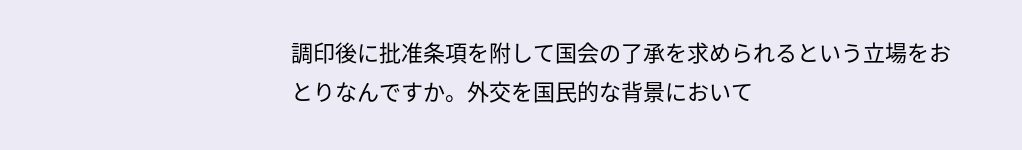調印後に批准条項を附して国会の了承を求められるという立場をおとりなんですか。外交を国民的な背景において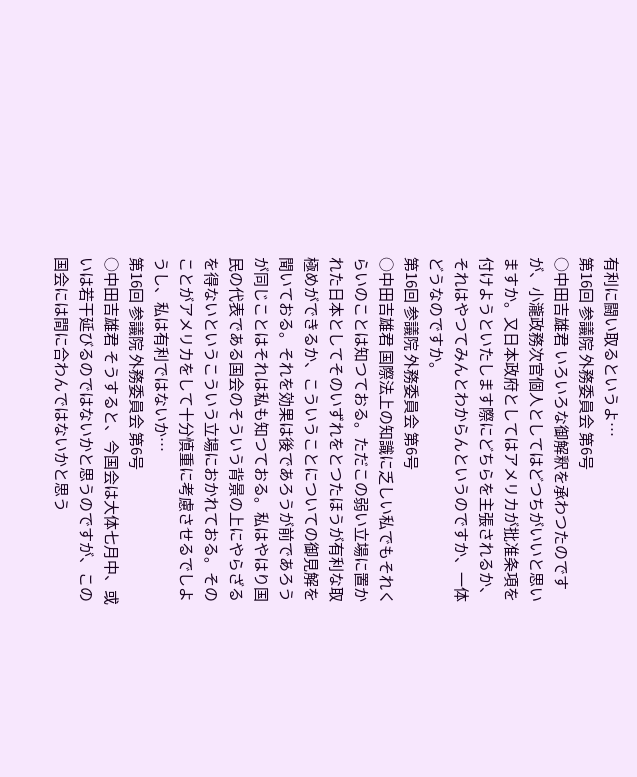有利に闘い取るというよ…
第16回 参議院 外務委員会 第6号
○中田吉雄君 いろいろな御解釈を承わつたのですが、小瀧政務次官個人としてはどつちがいいと思いますか。又日本政府としてはアメリカが批准条項を付けようといたします際にどちらを主張されるか、それはやつてみんとわからんというのですか、一体どうなのですか。
第16回 参議院 外務委員会 第6号
○中田吉雄君 国際法上の知識に乏しい私でもそれくらいのことは知つておる。ただこの弱い立場に置かれた日本としてそのいずれをとつたほうが有利な取極めができるか、こういうことについての御見解を聞いておる。それを効果は後であろうが前であろうが同じことはそれは私も知つておる。私はやはり国民の代表である国会のそういう背景の上にやらざるを得ないというこういう立場におかれておる。そのことがアメリカをして十分慎重に考慮させるでしようし、私は有利ではないか…
第16回 参議院 外務委員会 第6号
○中田吉雄君 そうすると、今国会は大体七月中、或いは若干延びるのではないかと思うのですが、この国会には間に合わんではないかと思う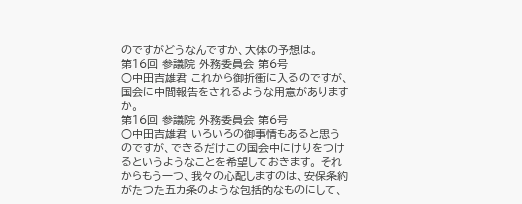のですがどうなんですか、大体の予想は。
第16回 参議院 外務委員会 第6号
○中田吉雄君 これから御折衝に入るのですが、国会に中間報告をされるような用意がありますか。
第16回 参議院 外務委員会 第6号
○中田吉雄君 いろいろの御事情もあると思うのですが、できるだけこの国会中にけりをつけるというようなことを希望しておきます。 それからもう一つ、我々の心配しますのは、安保条約がたつた五カ条のような包括的なものにして、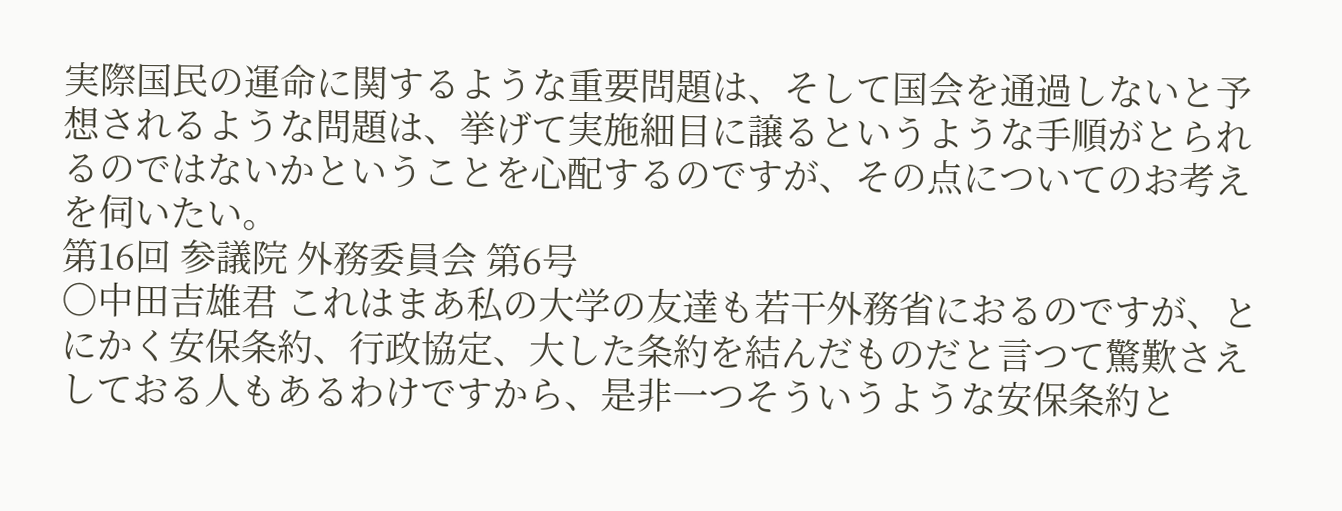実際国民の運命に関するような重要問題は、そして国会を通過しないと予想されるような問題は、挙げて実施細目に譲るというような手順がとられるのではないかということを心配するのですが、その点についてのお考えを伺いたい。
第16回 参議院 外務委員会 第6号
○中田吉雄君 これはまあ私の大学の友達も若干外務省におるのですが、とにかく安保条約、行政協定、大した条約を結んだものだと言つて驚歎さえしておる人もあるわけですから、是非一つそういうような安保条約と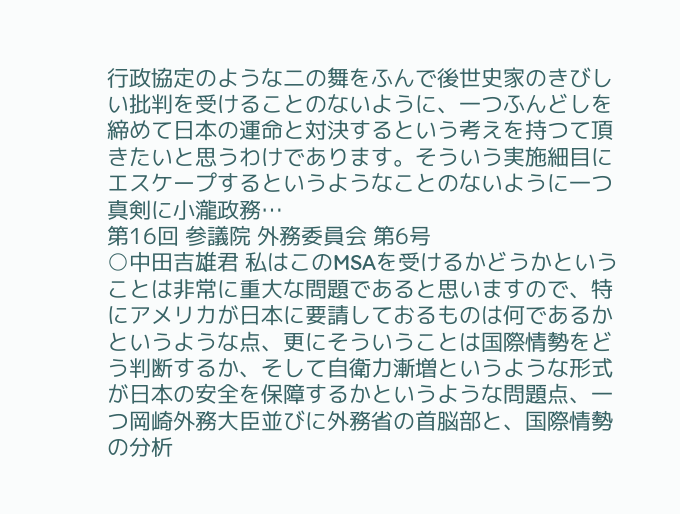行政協定のような二の舞をふんで後世史家のきびしい批判を受けることのないように、一つふんどしを締めて日本の運命と対決するという考えを持つて頂きたいと思うわけであります。そういう実施細目にエスケープするというようなことのないように一つ真剣に小瀧政務…
第16回 参議院 外務委員会 第6号
○中田吉雄君 私はこのMSAを受けるかどうかということは非常に重大な問題であると思いますので、特にアメリカが日本に要請しておるものは何であるかというような点、更にそういうことは国際情勢をどう判断するか、そして自衛力漸増というような形式が日本の安全を保障するかというような問題点、一つ岡崎外務大臣並びに外務省の首脳部と、国際情勢の分析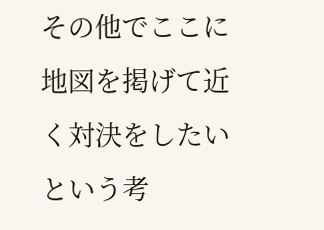その他でここに地図を掲げて近く対決をしたいという考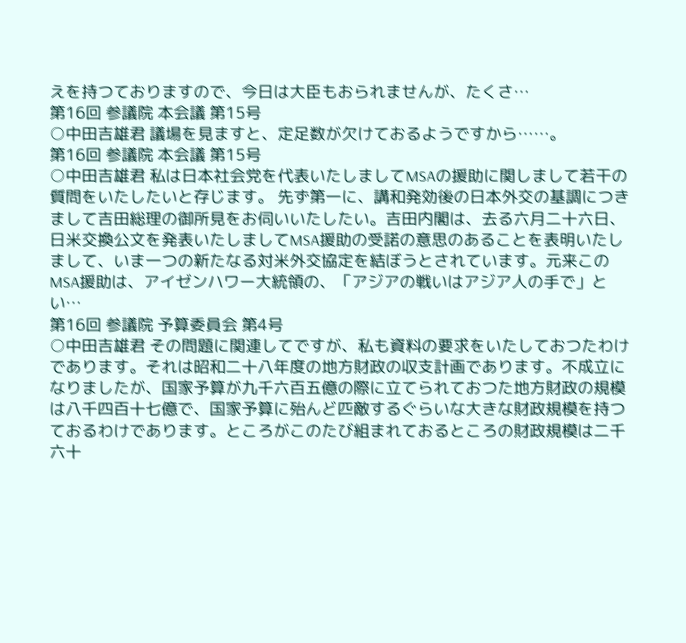えを持つておりますので、今日は大臣もおられませんが、たくさ…
第16回 参議院 本会議 第15号
○中田吉雄君 議場を見ますと、定足数が欠けておるようですから……。
第16回 参議院 本会議 第15号
○中田吉雄君 私は日本社会党を代表いたしましてMSAの援助に関しまして若干の質問をいたしたいと存じます。 先ず第一に、講和発効後の日本外交の基調につきまして吉田総理の御所見をお伺いいたしたい。吉田内閣は、去る六月二十六日、日米交換公文を発表いたしましてMSA援助の受諾の意思のあることを表明いたしまして、いま一つの新たなる対米外交協定を結ぼうとされています。元来このMSA援助は、アイゼンハワー大統領の、「アジアの戦いはアジア人の手で」とい…
第16回 参議院 予算委員会 第4号
○中田吉雄君 その問題に関連してですが、私も資料の要求をいたしておつたわけであります。それは昭和二十八年度の地方財政の収支計画であります。不成立になりましたが、国家予算が九千六百五億の際に立てられておつた地方財政の規模は八千四百十七億で、国家予算に殆んど匹敵するぐらいな大きな財政規模を持つておるわけであります。ところがこのたび組まれておるところの財政規模は二千六十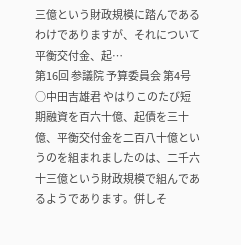三億という財政規模に踏んであるわけでありますが、それについて平衡交付金、起…
第16回 参議院 予算委員会 第4号
○中田吉雄君 やはりこのたび短期融資を百六十億、起債を三十億、平衡交付金を二百八十億というのを組まれましたのは、二千六十三億という財政規模で組んであるようであります。併しそ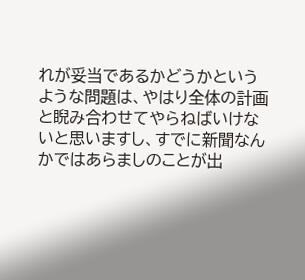れが妥当であるかどうかというような問題は、やはり全体の計画と睨み合わせてやらねばいけないと思いますし、すでに新聞なんかではあらましのことが出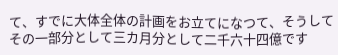て、すでに大体全体の計画をお立てになつて、そうしてその一部分として三カ月分として二千六十四億です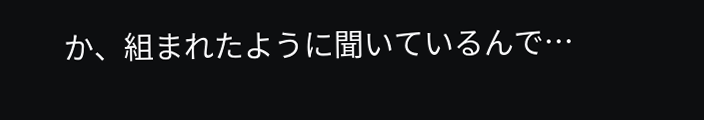か、組まれたように聞いているんで…